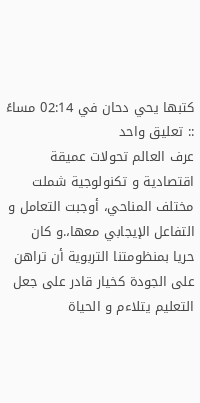كتبها يحي دحان في 02:14 مساءً :: تعليق واحد
عرف العالم تحولات عميقة اقتصادية و تكنولوجية شملت مختلف المناحي، أوجبت التعامل و التفاعل الإيجابي معها،.و كان حريا بمنظومتنا التربوية أن تراهن على الجودة كخيار قادر على جعل التعليم يتلاءم و الحياة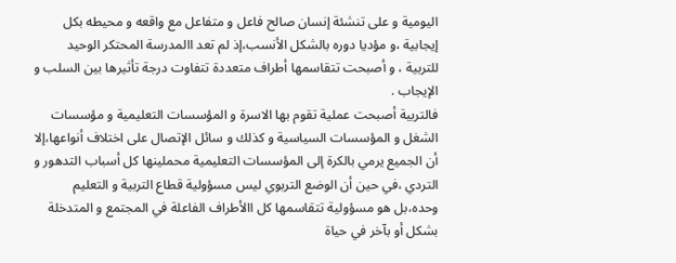اليومية و على تنشئة إنسان صالح فاعل و متفاعل مع واقعه و محيطه بكل إيجابية ،و مؤديا دوره بالشكل الأنسب،إذ لم تعد االمدرسة المحتكر الوحيد للتربية ، و أصبحت تتقاسمها أطراف متعددة تتفاوت درجة تأثيرها بين السلب و الإيجاب .
فالتربية أصبحت عملية تقوم بها الاسرة و المؤسسات التعليمية و مؤسسات الشغل و المؤسسات السياسية و كذلك و سائل الإتصال على اختلاف أنواعها،إلا أن الجميع يرمي بالكرة إلى المؤسسات التعليمية محملينها كل أسباب التدهور و التردي ،في حين أن الوضع التربوي ليس مسؤولية قطاع التربية و التعليم وحده،بل هو مسؤولية تتقاسمها كل االأطراف الفاعلة في المجتمع و المتدخلة بشكل أو بآخر في حياة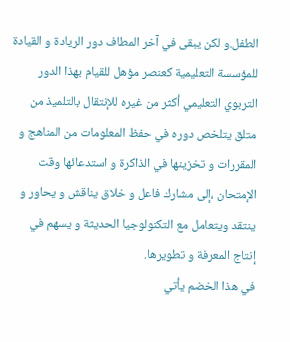الطفل.و لكن يبقى في آخر المطاف دور الريادة و القيادة للمؤسسة التعليمية كعنصر مؤهل للقيام بهذا الدور التربوي التعليمي أكثر من غيره للإنتقال بالتلميذ من متلق يتلخص دوره في حفظ المعلومات من المناهج و المقررات و تخزينها في الذاكرة و استدعائها وقت الإمتحان ،إلى مشارك فاعل و خلاق يناقش و يحاور و ينتقد ويتعامل مع التكنولوجيا الحديثة و يسهم في إنتاج المعرفة و تطويرها.
في هذا الخضم يأتي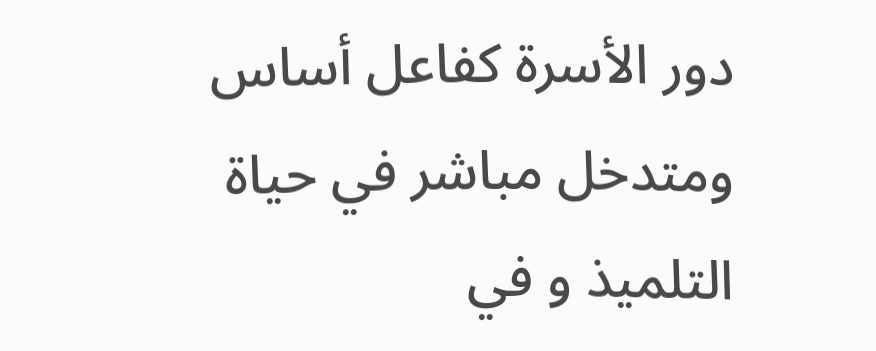دور الأسرة كفاعل أساس ومتدخل مباشر في حياة التلميذ و في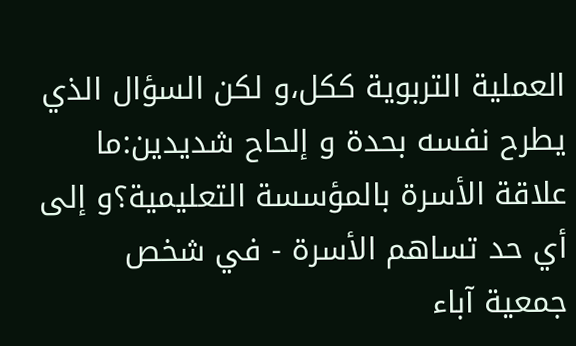العملية التربوية ككل،و لكن السؤال الذي يطرح نفسه بحدة و إلحاح شديدين:ما علاقة الأسرة بالمؤسسة التعليمية؟و إلى أي حد تساهم الأسرة - في شخص جمعية آباء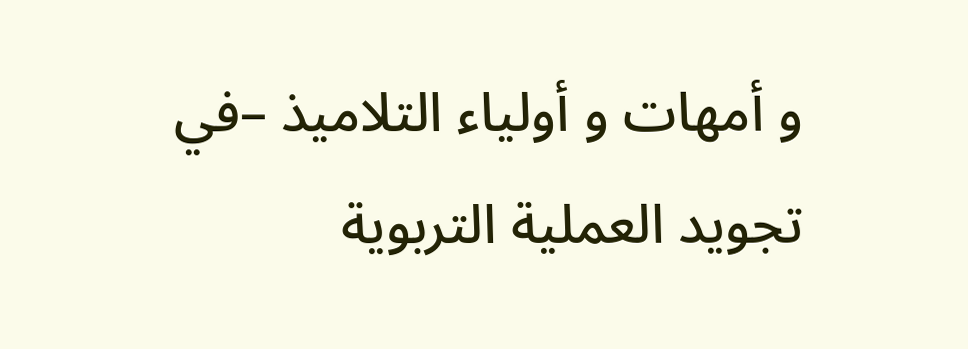و أمهات و أولياء التلاميذ –في تجويد العملية التربوية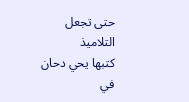حتى تجعل التلاميذ
كتبها يحي دحان في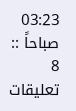03:23 صباحاً :: 8 تعليقات